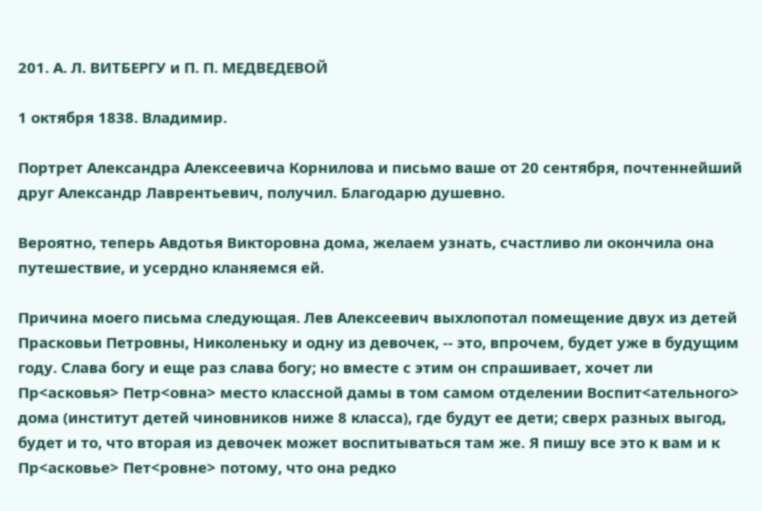201. А. Л. ВИТБЕРГУ и П. П. МЕДВЕДЕВОЙ

1 октября 1838. Владимир.

Портрет Александра Алексеевича Корнилова и письмо ваше от 20 сентября, почтеннейший друг Александр Лаврентьевич, получил. Благодарю душевно.

Вероятно, теперь Авдотья Викторовна дома, желаем узнать, счастливо ли окончила она путешествие, и усердно кланяемся ей.

Причина моего письма следующая. Лев Алексеевич выхлопотал помещение двух из детей Прасковьи Петровны, Николеньку и одну из девочек, -- это, впрочем, будет уже в будущим году. Слава богу и еще раз слава богу; но вместе с этим он спрашивает, хочет ли Пр<асковья> Петр<овна> место классной дамы в том самом отделении Воспит<ательного> дома (институт детей чиновников ниже 8 класса), где будут ее дети; сверх разных выгод, будет и то, что вторая из девочек может воспитываться там же. Я пишу все это к вам и к Пр<асковье> Пет<ровне> потому, что она редко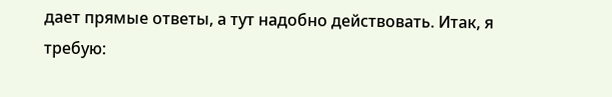дает прямые ответы, а тут надобно действовать. Итак, я требую: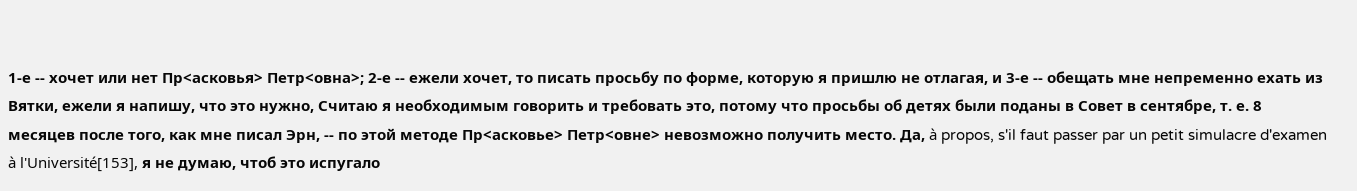1-е -- хочет или нет Пр<асковья> Петр<овна>; 2-е -- ежели хочет, то писать просьбу по форме, которую я пришлю не отлагая, и 3-е -- обещать мне непременно ехать из Вятки, ежели я напишу, что это нужно, Считаю я необходимым говорить и требовать это, потому что просьбы об детях были поданы в Совет в сентябре, т. е. 8 месяцев после того, как мне писал Эрн, -- по этой методе Пр<асковье> Петр<овне> невозможно получить место. Да, à propos, s'il faut passer par un petit simulacre d'examen à l'Université[153], я не думаю, чтоб это испугало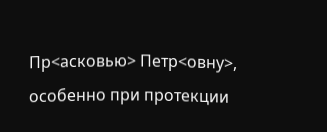Пр<асковью> Петр<овну>, особенно при протекции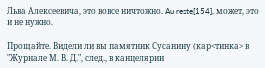Льва Алексеевича, это вовсе ничтожно. Au reste[154], может, это и не нужно.

Прощайте. Видели ли вы памятник Сусанину (кар<тинка> в "Журнале М. В. Д.", след., в канцелярии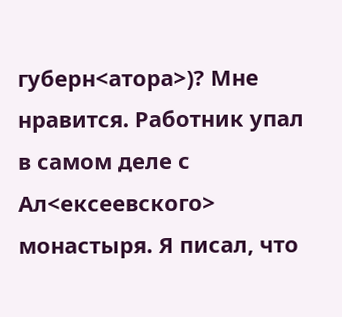губерн<атора>)? Мне нравится. Работник упал в самом деле с Ал<ексеевского> монастыря. Я писал, что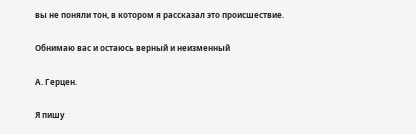вы не поняли тон, в котором я рассказал это происшествие.

Обнимаю вас и остаюсь верный и неизменный

А. Герцен.

Я пишу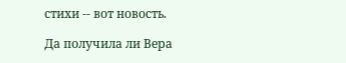стихи -- вот новость.

Да получила ли Вера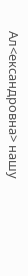Ал<ександровна> нашу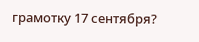грамотку 17 сентября?